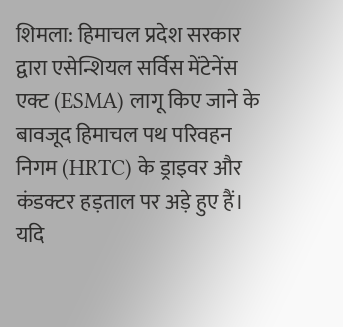शिमला: हिमाचल प्रदेश सरकार द्वारा एसेन्शियल सर्विस मेंटेनेंस एक्ट (ESMA) लागू किए जाने के बावजूद हिमाचल पथ परिवहन निगम (HRTC) के ड्राइवर और कंडक्टर हड़ताल पर अड़े हुए हैं। यदि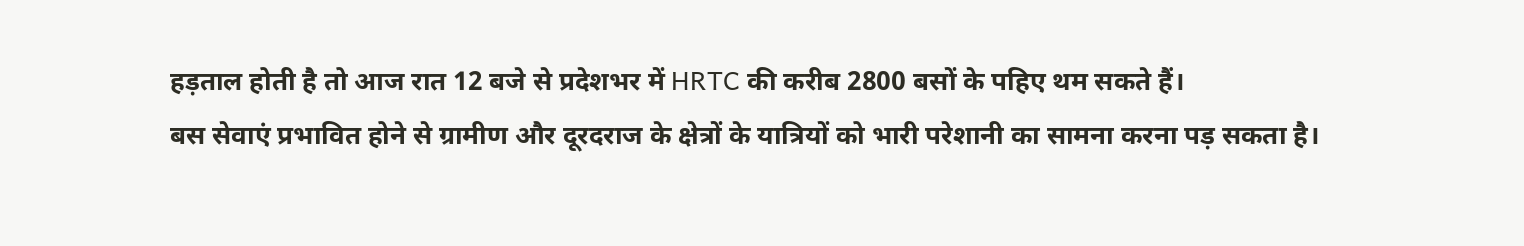हड़ताल होती है तो आज रात 12 बजे से प्रदेशभर में HRTC की करीब 2800 बसों के पहिए थम सकते हैं।
बस सेवाएं प्रभावित होने से ग्रामीण और दूरदराज के क्षेत्रों के यात्रियों को भारी परेशानी का सामना करना पड़ सकता है।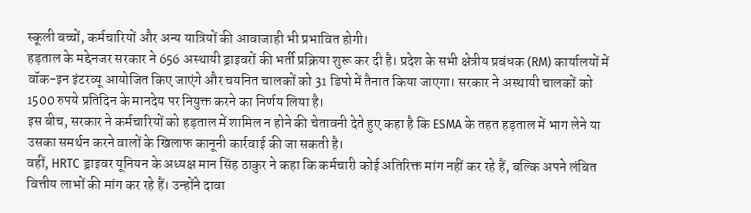स्कूली बच्चों, कर्मचारियों और अन्य यात्रियों की आवाजाही भी प्रभावित होगी।
हड़ताल के मद्देनजर सरकार ने 656 अस्थायी ड्राइवरों की भर्ती प्रक्रिया शुरू कर दी है। प्रदेश के सभी क्षेत्रीय प्रबंधक (RM) कार्यालयों में वॉक-इन इंटरव्यू आयोजित किए जाएंगे और चयनित चालकों को 31 डिपो में तैनात किया जाएगा। सरकार ने अस्थायी चालकों को 1500 रुपये प्रतिदिन के मानदेय पर नियुक्त करने का निर्णय लिया है।
इस बीच, सरकार ने कर्मचारियों को हड़ताल में शामिल न होने की चेतावनी देते हुए कहा है कि ESMA के तहत हड़ताल में भाग लेने या उसका समर्थन करने वालों के खिलाफ कानूनी कार्रवाई की जा सकती है।
वहीं, HRTC ड्राइवर यूनियन के अध्यक्ष मान सिंह ठाकुर ने कहा कि कर्मचारी कोई अतिरिक्त मांग नहीं कर रहे हैं, बल्कि अपने लंबित वित्तीय लाभों की मांग कर रहे हैं। उन्होंने दावा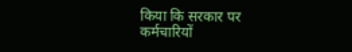किया कि सरकार पर कर्मचारियों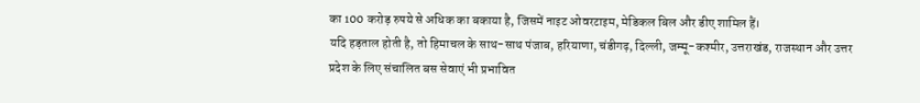का 100 करोड़ रुपये से अधिक का बकाया है, जिसमें नाइट ओवरटाइम, मेडिकल बिल और डीए शामिल हैं।
यदि हड़ताल होती है, तो हिमाचल के साथ-साथ पंजाब, हरियाणा, चंडीगढ़, दिल्ली, जम्मू-कश्मीर, उत्तराखंड, राजस्थान और उत्तर प्रदेश के लिए संचालित बस सेवाएं भी प्रभावित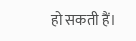हो सकती हैं।